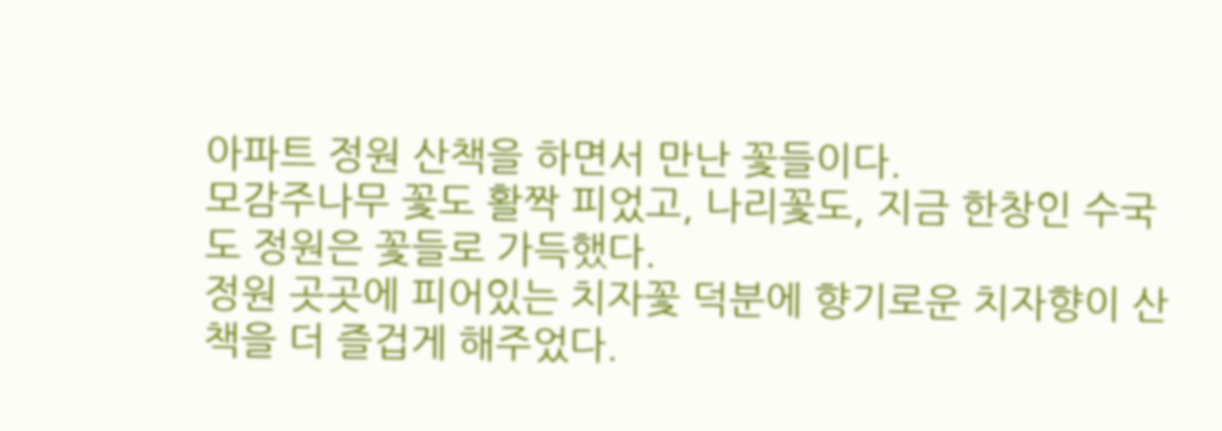아파트 정원 산책을 하면서 만난 꽃들이다.
모감주나무 꽃도 활짝 피었고, 나리꽃도, 지금 한창인 수국도 정원은 꽃들로 가득했다.
정원 곳곳에 피어있는 치자꽃 덕분에 향기로운 치자향이 산책을 더 즐겁게 해주었다.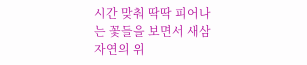시간 맞춰 딱딱 피어나는 꽃들을 보면서 새삼 자연의 위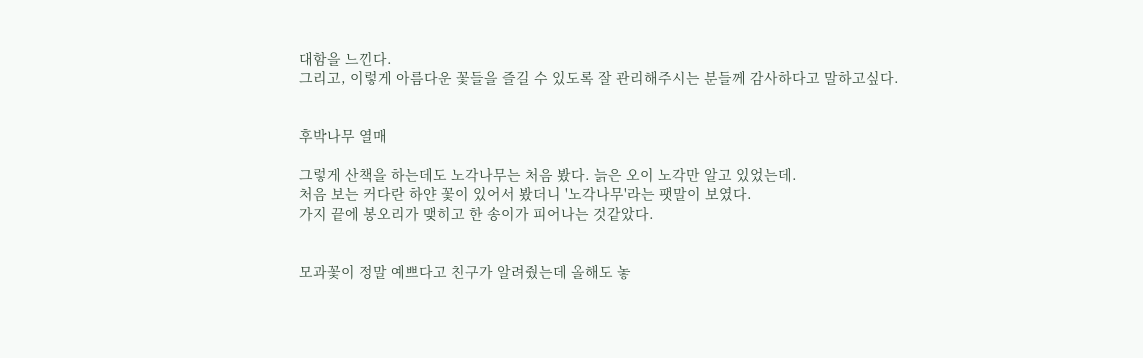대함을 느낀다.
그리고, 이렇게 아름다운 꽃들을 즐길 수 있도록 잘 관리해주시는 분들께 감사하다고 말하고싶다.


후박나무 열매

그렇게 산책을 하는데도 노각나무는 처음 봤다. 늙은 오이 노각만 알고 있었는데.
처음 보는 커다란 하얀 꽃이 있어서 봤더니 '노각나무'라는 팻말이 보였다.
가지 끝에 봉오리가 맺히고 한 송이가 피어나는 것같았다.


모과꽃이 정말 예쁘다고 친구가 알려줬는데 올해도 놓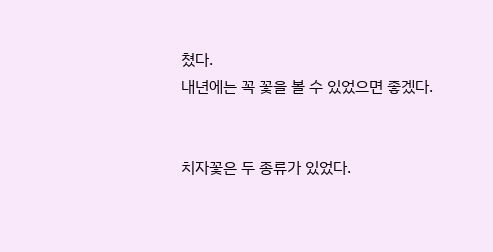쳤다.
내년에는 꼭 꽃을 볼 수 있었으면 좋겠다.


치자꽃은 두 종류가 있었다.